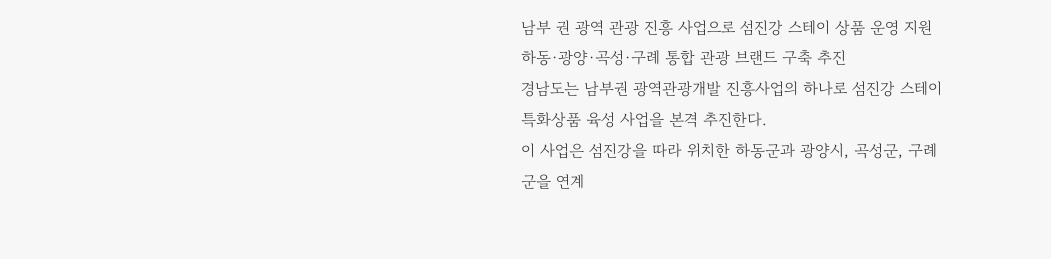남부 권 광역 관광 진흥 사업으로 섬진강 스테이 상품 운영 지원
하동·광양·곡성·구례 통합 관광 브랜드 구축 추진
경남도는 남부권 광역관광개발 진흥사업의 하나로 섬진강 스테이 특화상품 육성 사업을 본격 추진한다.
이 사업은 섬진강을 따라 위치한 하동군과 광양시, 곡성군, 구례군을 연계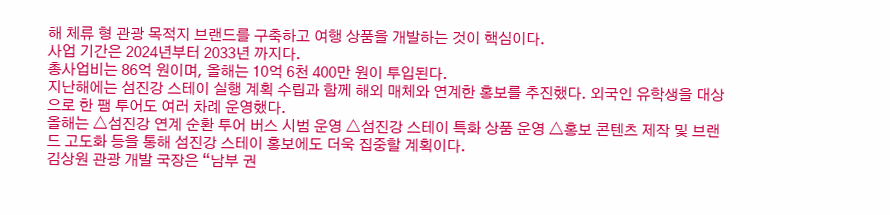해 체류 형 관광 목적지 브랜드를 구축하고 여행 상품을 개발하는 것이 핵심이다.
사업 기간은 2024년부터 2033년 까지다.
총사업비는 86억 원이며, 올해는 10억 6천 400만 원이 투입된다.
지난해에는 섬진강 스테이 실행 계획 수립과 함께 해외 매체와 연계한 홍보를 추진했다. 외국인 유학생을 대상으로 한 팸 투어도 여러 차례 운영했다.
올해는 △섬진강 연계 순환 투어 버스 시범 운영 △섬진강 스테이 특화 상품 운영 △홍보 콘텐츠 제작 및 브랜드 고도화 등을 통해 섬진강 스테이 홍보에도 더욱 집중할 계획이다.
김상원 관광 개발 국장은 “남부 권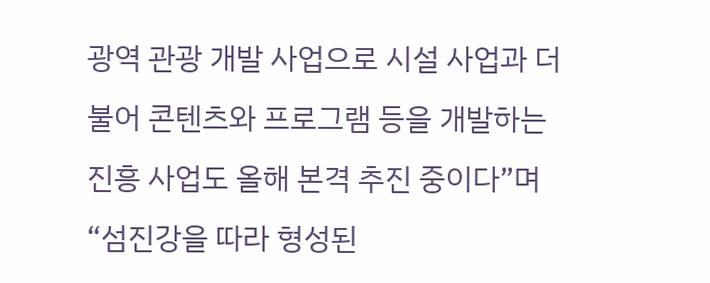광역 관광 개발 사업으로 시설 사업과 더불어 콘텐츠와 프로그램 등을 개발하는 진흥 사업도 올해 본격 추진 중이다”며“섬진강을 따라 형성된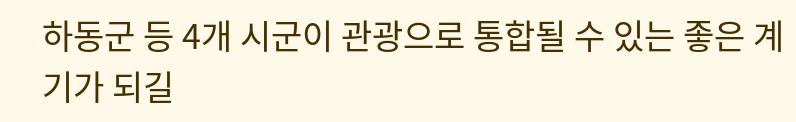하동군 등 4개 시군이 관광으로 통합될 수 있는 좋은 계기가 되길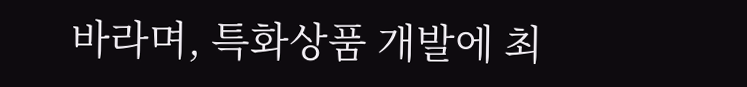바라며, 특화상품 개발에 최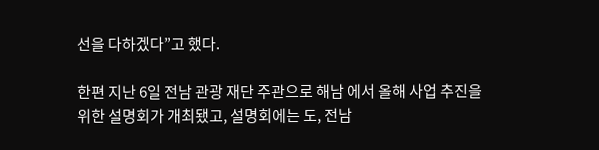선을 다하겠다”고 했다.

한편 지난 6일 전남 관광 재단 주관으로 해남 에서 올해 사업 추진을 위한 설명회가 개최됐고, 설명회에는 도, 전남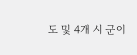도 및 4개 시 군이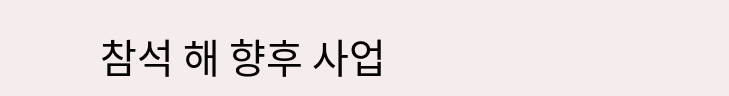참석 해 향후 사업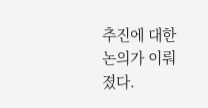추진에 대한 논의가 이뤄졌다.